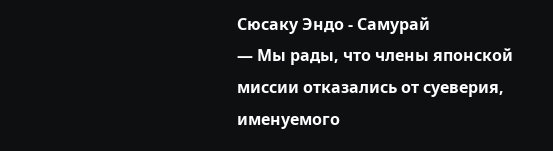Сюсаку Эндо - Самурай
— Мы рады, что члены японской миссии отказались от суеверия, именуемого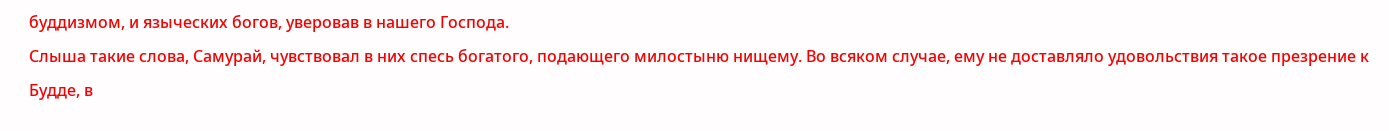буддизмом, и языческих богов, уверовав в нашего Господа.
Слыша такие слова, Самурай, чувствовал в них спесь богатого, подающего милостыню нищему. Во всяком случае, ему не доставляло удовольствия такое презрение к Будде, в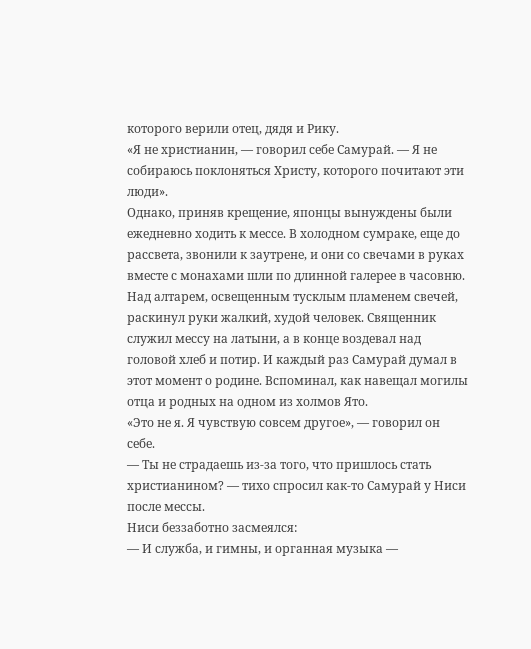которого верили отец, дядя и Рику.
«Я не христианин, — говорил себе Самурай. — Я не собираюсь поклоняться Христу, которого почитают эти люди».
Однако, приняв крещение, японцы вынуждены были ежедневно ходить к мессе. В холодном сумраке, еще до рассвета, звонили к заутрене, и они со свечами в руках вместе с монахами шли по длинной галерее в часовню. Над алтарем, освещенным тусклым пламенем свечей, раскинул руки жалкий, худой человек. Священник служил мессу на латыни, а в конце воздевал над головой хлеб и потир. И каждый раз Самурай думал в этот момент о родине. Вспоминал, как навещал могилы отца и родных на одном из холмов Ято.
«Это не я. Я чувствую совсем другое», — говорил он себе.
— Ты не страдаешь из-за того, что пришлось стать христианином? — тихо спросил как-то Самурай у Ниси после мессы.
Ниси беззаботно засмеялся:
— И служба, и гимны, и органная музыка —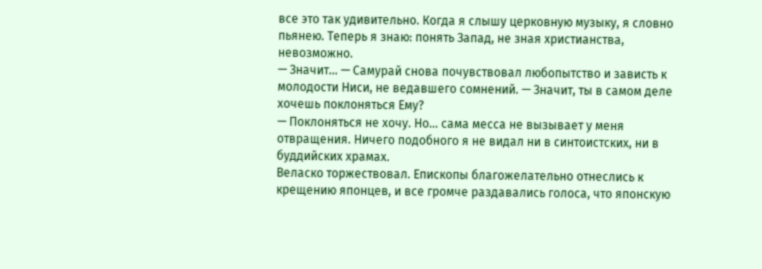все это так удивительно. Когда я слышу церковную музыку, я словно пьянею. Теперь я знаю: понять Запад, не зная христианства, невозможно.
— Значит… — Самурай снова почувствовал любопытство и зависть к молодости Ниси, не ведавшего сомнений. — Значит, ты в самом деле хочешь поклоняться Ему?
— Поклоняться не хочу. Но… сама месса не вызывает у меня отвращения. Ничего подобного я не видал ни в синтоистских, ни в буддийских храмах.
Веласко торжествовал. Епископы благожелательно отнеслись к крещению японцев, и все громче раздавались голоса, что японскую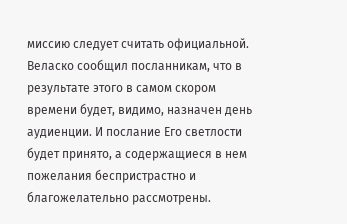миссию следует считать официальной. Веласко сообщил посланникам, что в результате этого в самом скором времени будет, видимо, назначен день аудиенции. И послание Его светлости будет принято, а содержащиеся в нем пожелания беспристрастно и благожелательно рассмотрены.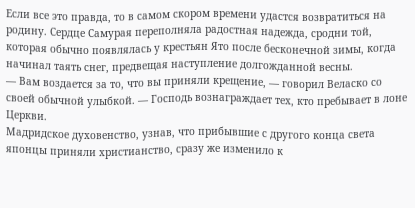Если все это правда, то в самом скором времени удастся возвратиться на родину. Сердце Самурая переполняла радостная надежда, сродни той, которая обычно появлялась у крестьян Ято после бесконечной зимы, когда начинал таять снег, предвещая наступление долгожданной весны.
— Вам воздается за то, что вы приняли крещение, — говорил Веласко со своей обычной улыбкой. — Господь вознаграждает тех, кто пребывает в лоне Церкви.
Мадридское духовенство, узнав, что прибывшие с другого конца света японцы приняли христианство, сразу же изменило к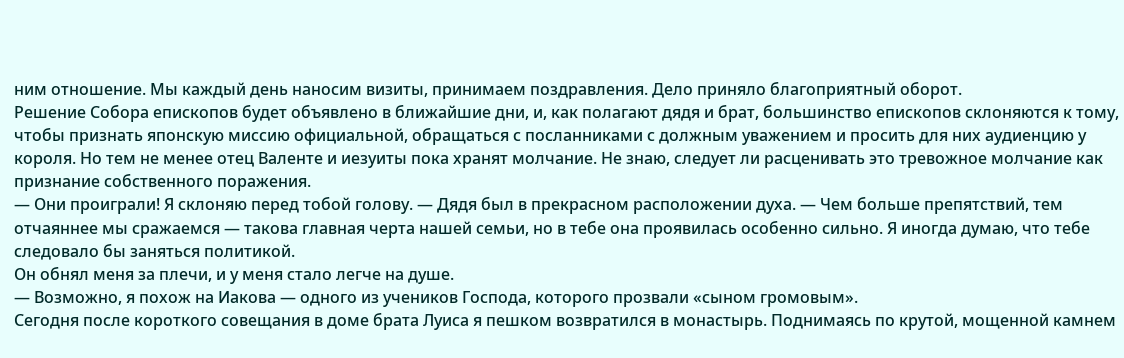ним отношение. Мы каждый день наносим визиты, принимаем поздравления. Дело приняло благоприятный оборот.
Решение Собора епископов будет объявлено в ближайшие дни, и, как полагают дядя и брат, большинство епископов склоняются к тому, чтобы признать японскую миссию официальной, обращаться с посланниками с должным уважением и просить для них аудиенцию у короля. Но тем не менее отец Валенте и иезуиты пока хранят молчание. Не знаю, следует ли расценивать это тревожное молчание как признание собственного поражения.
— Они проиграли! Я склоняю перед тобой голову. — Дядя был в прекрасном расположении духа. — Чем больше препятствий, тем отчаяннее мы сражаемся — такова главная черта нашей семьи, но в тебе она проявилась особенно сильно. Я иногда думаю, что тебе следовало бы заняться политикой.
Он обнял меня за плечи, и у меня стало легче на душе.
— Возможно, я похож на Иакова — одного из учеников Господа, которого прозвали «сыном громовым».
Сегодня после короткого совещания в доме брата Луиса я пешком возвратился в монастырь. Поднимаясь по крутой, мощенной камнем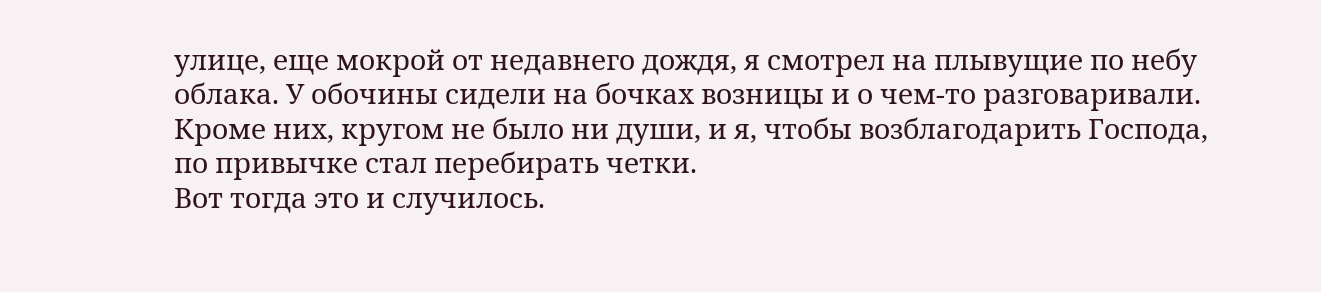улице, еще мокрой от недавнего дождя, я смотрел на плывущие по небу облака. У обочины сидели на бочках возницы и о чем-то разговаривали. Кроме них, кругом не было ни души, и я, чтобы возблагодарить Господа, по привычке стал перебирать четки.
Вот тогда это и случилось.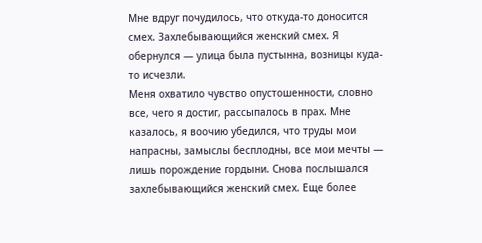Мне вдруг почудилось, что откуда-то доносится смех. Захлебывающийся женский смех. Я обернулся — улица была пустынна, возницы куда-то исчезли.
Меня охватило чувство опустошенности, словно все, чего я достиг, рассыпалось в прах. Мне казалось, я воочию убедился, что труды мои напрасны, замыслы бесплодны, все мои мечты — лишь порождение гордыни. Снова послышался захлебывающийся женский смех. Еще более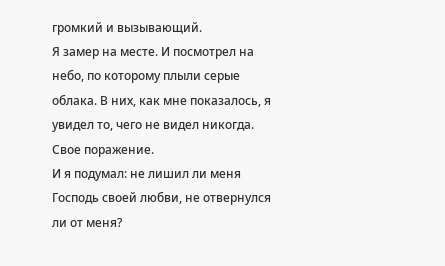громкий и вызывающий.
Я замер на месте. И посмотрел на небо, по которому плыли серые облака. В них, как мне показалось, я увидел то, чего не видел никогда. Свое поражение.
И я подумал: не лишил ли меня Господь своей любви, не отвернулся ли от меня?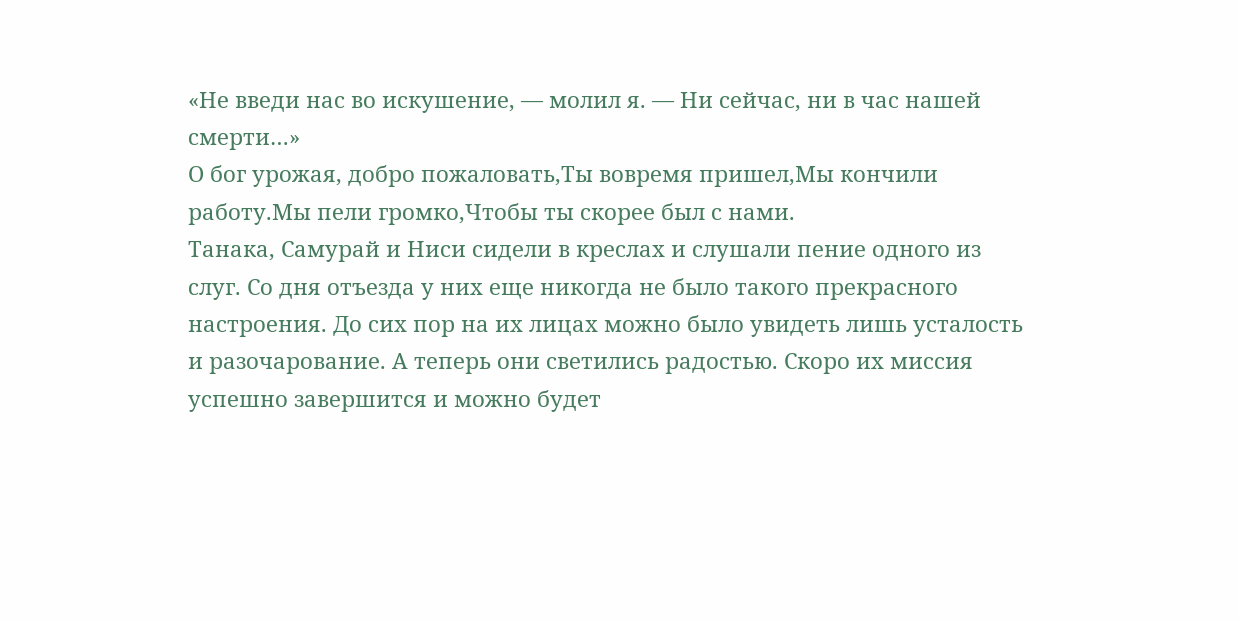«Не введи нас во искушение, — молил я. — Ни сейчас, ни в час нашей смерти…»
О бог урожая, добро пожаловать,Ты вовремя пришел,Мы кончили работу.Мы пели громко,Чтобы ты скорее был с нами.
Танака, Самурай и Ниси сидели в креслах и слушали пение одного из слуг. Со дня отъезда у них еще никогда не было такого прекрасного настроения. До сих пор на их лицах можно было увидеть лишь усталость и разочарование. А теперь они светились радостью. Скоро их миссия успешно завершится и можно будет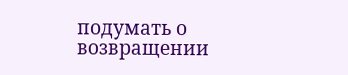подумать о возвращении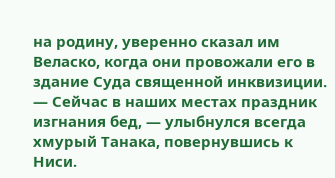на родину, уверенно сказал им Веласко, когда они провожали его в здание Суда священной инквизиции.
— Сейчас в наших местах праздник изгнания бед, — улыбнулся всегда хмурый Танака, повернувшись к Ниси.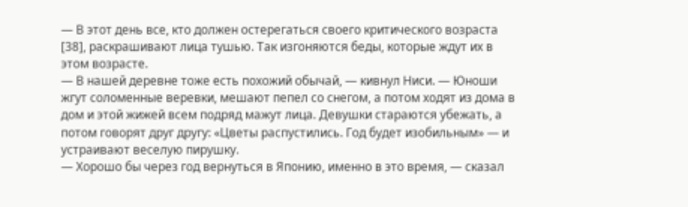— В этот день все, кто должен остерегаться своего критического возраста [38], раскрашивают лица тушью. Так изгоняются беды, которые ждут их в этом возрасте.
— В нашей деревне тоже есть похожий обычай, — кивнул Ниси. — Юноши жгут соломенные веревки, мешают пепел со снегом, а потом ходят из дома в дом и этой жижей всем подряд мажут лица. Девушки стараются убежать, а потом говорят друг другу: «Цветы распустились. Год будет изобильным» — и устраивают веселую пирушку.
— Хорошо бы через год вернуться в Японию, именно в это время, — сказал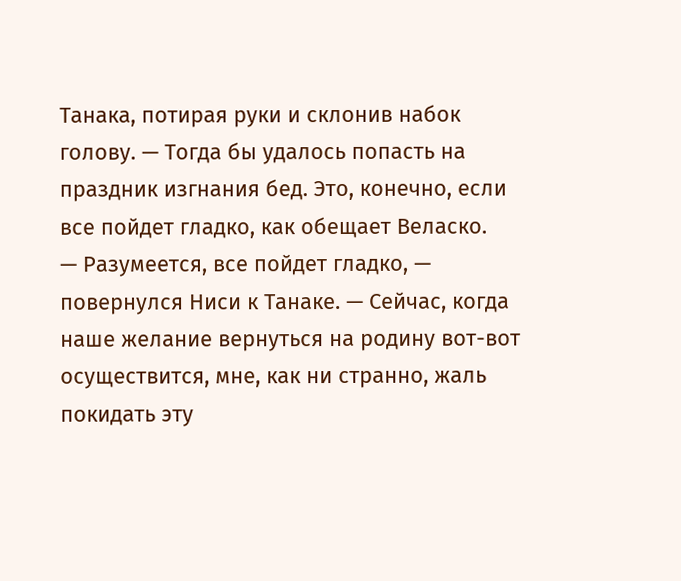Танака, потирая руки и склонив набок голову. — Тогда бы удалось попасть на праздник изгнания бед. Это, конечно, если все пойдет гладко, как обещает Веласко.
— Разумеется, все пойдет гладко, — повернулся Ниси к Танаке. — Сейчас, когда наше желание вернуться на родину вот-вот осуществится, мне, как ни странно, жаль покидать эту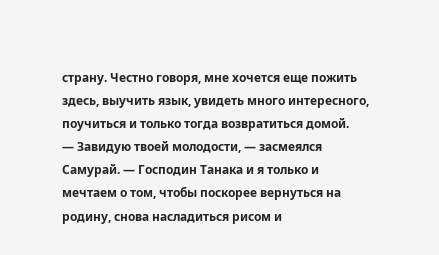страну. Честно говоря, мне хочется еще пожить здесь, выучить язык, увидеть много интересного, поучиться и только тогда возвратиться домой.
— Завидую твоей молодости, — засмеялся Самурай. — Господин Танака и я только и мечтаем о том, чтобы поскорее вернуться на родину, снова насладиться рисом и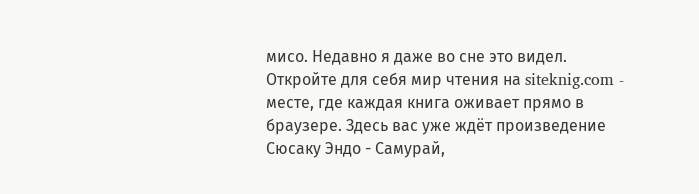мисо. Недавно я даже во сне это видел.
Откройте для себя мир чтения на siteknig.com - месте, где каждая книга оживает прямо в браузере. Здесь вас уже ждёт произведение Сюсаку Эндо - Самурай,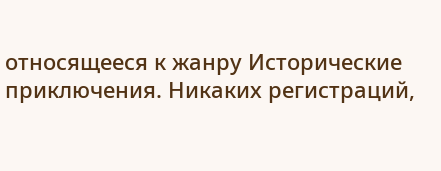относящееся к жанру Исторические приключения. Никаких регистраций,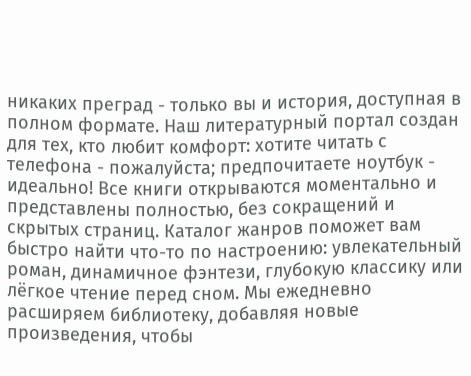никаких преград - только вы и история, доступная в полном формате. Наш литературный портал создан для тех, кто любит комфорт: хотите читать с телефона - пожалуйста; предпочитаете ноутбук - идеально! Все книги открываются моментально и представлены полностью, без сокращений и скрытых страниц. Каталог жанров поможет вам быстро найти что-то по настроению: увлекательный роман, динамичное фэнтези, глубокую классику или лёгкое чтение перед сном. Мы ежедневно расширяем библиотеку, добавляя новые произведения, чтобы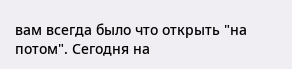вам всегда было что открыть "на потом". Сегодня на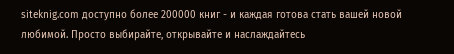siteknig.com доступно более 200000 книг - и каждая готова стать вашей новой любимой. Просто выбирайте, открывайте и наслаждайтесь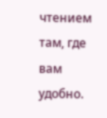чтением там, где вам удобно.